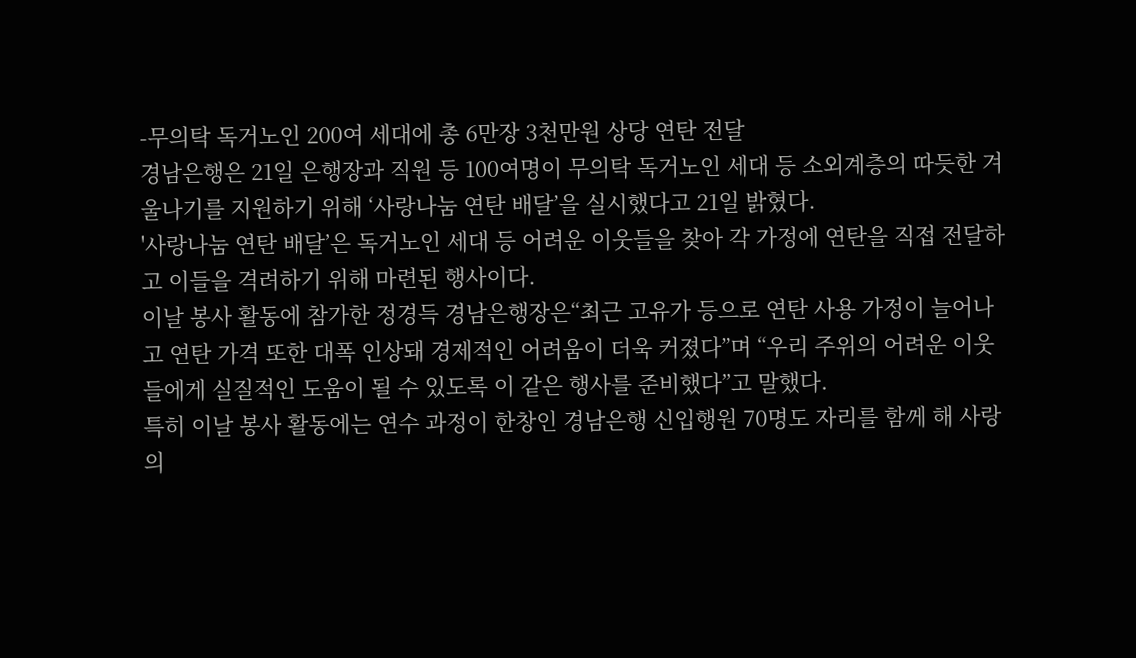-무의탁 독거노인 200여 세대에 총 6만장 3천만원 상당 연탄 전달
경남은행은 21일 은행장과 직원 등 100여명이 무의탁 독거노인 세대 등 소외계층의 따듯한 겨울나기를 지원하기 위해 ‘사랑나눔 연탄 배달’을 실시했다고 21일 밝혔다.
'사랑나눔 연탄 배달’은 독거노인 세대 등 어려운 이웃들을 찾아 각 가정에 연탄을 직접 전달하고 이들을 격려하기 위해 마련된 행사이다.
이날 봉사 활동에 참가한 정경득 경남은행장은“최근 고유가 등으로 연탄 사용 가정이 늘어나고 연탄 가격 또한 대폭 인상돼 경제적인 어려움이 더욱 커졌다”며 “우리 주위의 어려운 이웃들에게 실질적인 도움이 될 수 있도록 이 같은 행사를 준비했다”고 말했다.
특히 이날 봉사 활동에는 연수 과정이 한창인 경남은행 신입행원 70명도 자리를 함께 해 사랑의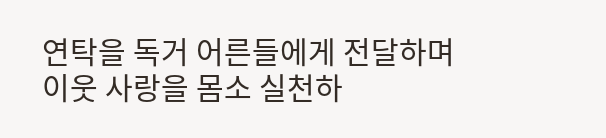연탁을 독거 어른들에게 전달하며 이웃 사랑을 몸소 실천하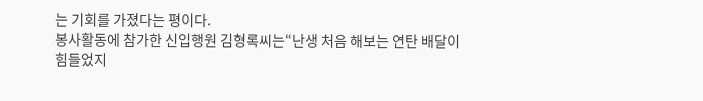는 기회를 가졌다는 평이다.
봉사활동에 참가한 신입행원 김형록씨는“난생 처음 해보는 연탄 배달이 힘들었지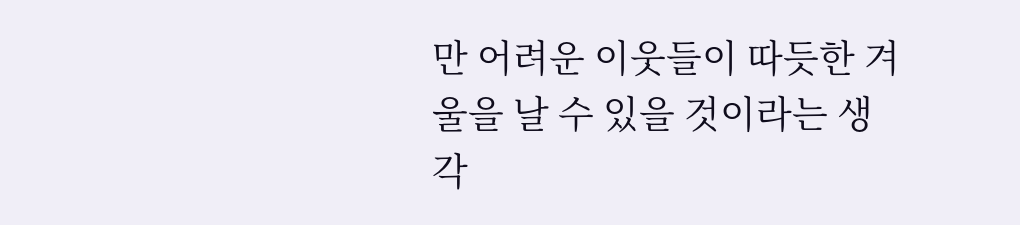만 어려운 이웃들이 따듯한 겨울을 날 수 있을 것이라는 생각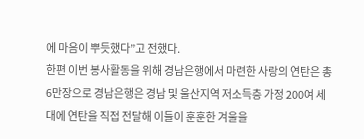에 마음이 뿌듯했다”고 전했다.
한편 이번 봉사활동을 위해 경남은행에서 마련한 사랑의 연탄은 총 6만장으로 경남은행은 경남 및 울산지역 저소득층 가정 200여 세대에 연탄을 직접 전달해 이들이 훈훈한 겨울을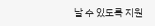날 수 있도록 지원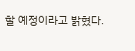할 예정이라고 밝혔다.